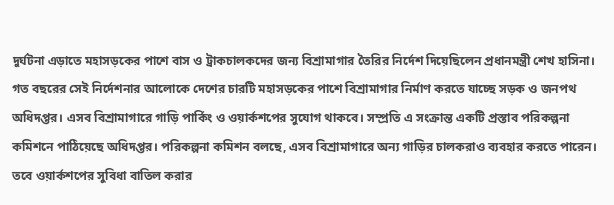দুর্ঘটনা এড়াতে মহাসড়কের পাশে বাস ও ট্রাকচালকদের জন্য বিশ্রামাগার তৈরির নির্দেশ দিয়েছিলেন প্রধানমন্ত্রী শেখ হাসিনা। গত বছরের সেই নির্দেশনার আলোকে দেশের চারটি মহাসড়কের পাশে বিশ্রামাগার নির্মাণ করতে যাচ্ছে সড়ক ও জনপথ অধিদপ্তর। এসব বিশ্রামাগারে গাড়ি পার্কিং ও ওয়ার্কশপের সুযোগ থাকবে। সম্প্রতি এ সংক্রান্ত একটি প্রস্তাব পরিকল্পনা কমিশনে পাঠিয়েছে অধিদপ্তর। পরিকল্পনা কমিশন বলছে, এসব বিশ্রামাগারে অন্য গাড়ির চালকরাও ব্যবহার করতে পারেন। তবে ওয়ার্কশপের সুবিধা বাতিল করার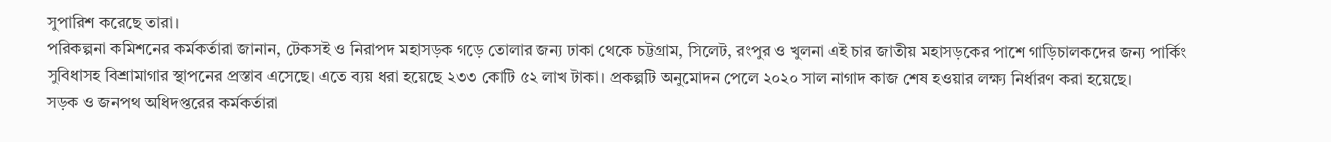সুপারিশ করেছে তারা।
পরিকল্পনা কমিশনের কর্মকর্তারা জানান, টেকসই ও নিরাপদ মহাসড়ক গড়ে তোলার জন্য ঢাকা থেকে চট্টগ্রাম, সিলেট, রংপুর ও খুলনা এই চার জাতীয় মহাসড়কের পাশে গাড়িচালকদের জন্য পার্কিং সুবিধাসহ বিশ্রামাগার স্থাপনের প্রস্তাব এসেছে। এতে ব্যয় ধরা হয়েছে ২৩৩ কোটি ৫২ লাখ টাকা। প্রকল্পটি অনুমোদন পেলে ২০২০ সাল নাগাদ কাজ শেষ হওয়ার লক্ষ্য নির্ধারণ করা হয়েছে।
সড়ক ও জনপথ অধিদপ্তরের কর্মকর্তারা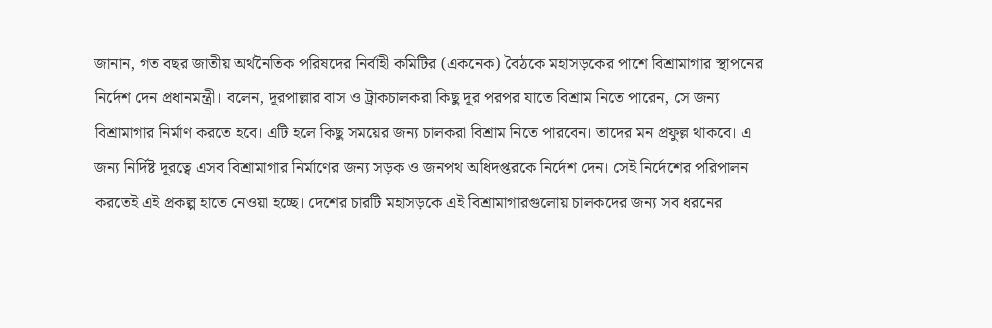জানান, গত বছর জাতীয় অর্থনৈতিক পরিষদের নির্বাহী কমিটির (একনেক) বৈঠকে মহাসড়কের পাশে বিশ্রামাগার স্থাপনের নির্দেশ দেন প্রধানমন্ত্রী। বলেন, দূরপাল্লার বাস ও ট্রাকচালকরা কিছু দূর পরপর যাতে বিশ্রাম নিতে পারেন, সে জন্য বিশ্রামাগার নির্মাণ করতে হবে। এটি হলে কিছু সময়ের জন্য চালকরা বিশ্রাম নিতে পারবেন। তাদের মন প্রফুল্ল থাকবে। এ জন্য নির্দিষ্ট দূরত্বে এসব বিশ্রামাগার নির্মাণের জন্য সড়ক ও জনপথ অধিদপ্তরকে নির্দেশ দেন। সেই নির্দেশের পরিপালন করতেই এই প্রকল্প হাতে নেওয়া হচ্ছে। দেশের চারটি মহাসড়কে এই বিশ্রামাগারগুলোয় চালকদের জন্য সব ধরনের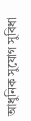আধুনিক সুযোগ সুবিধা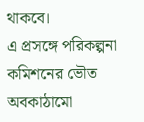থাকবে।
এ প্রসঙ্গে পরিকল্পনা কমিশনের ভৌত অবকাঠামো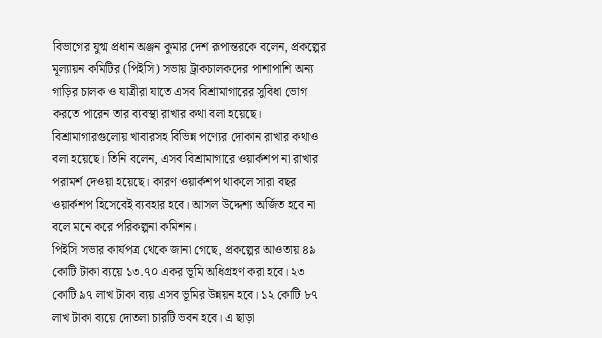বিভাগের যুগ্ম প্রধান অঞ্জন কুমার দেশ রূপান্তরকে বলেন, প্রকল্পের মূল্যায়ন কমিটির (পিইসি) সভায় ট্রাকচালকদের পাশাপাশি অন্য গাড়ির চালক ও যাত্রীরা যাতে এসব বিশ্রামাগারের সুবিধা ভোগ করতে পারেন তার ব্যবস্থা রাখার কথা বলা হয়েছে। বিশ্রামাগারগুলোয় খাবারসহ বিভিন্ন পণ্যের দোকান রাখার কথাও বলা হয়েছে। তিনি বলেন, এসব বিশ্রামাগারে ওয়ার্কশপ না রাখার পরামর্শ দেওয়া হয়েছে। কারণ ওয়ার্কশপ থাকলে সারা বছর ওয়ার্কশপ হিসেবেই ব্যবহার হবে। আসল উদ্দেশ্য অর্জিত হবে না বলে মনে করে পরিকল্পনা কমিশন।
পিইসি সভার কার্যপত্র থেকে জানা গেছে, প্রকল্পের আওতায় ৪৯ কোটি টাকা ব্যয়ে ১৩.৭০ একর ভূমি অধিগ্রহণ করা হবে। ২৩ কোটি ৯৭ লাখ টাকা ব্যয় এসব ভূমির উন্নয়ন হবে। ১২ কোটি ৮৭ লাখ টাকা ব্যয়ে দোতলা চারটি ভবন হবে। এ ছাড়া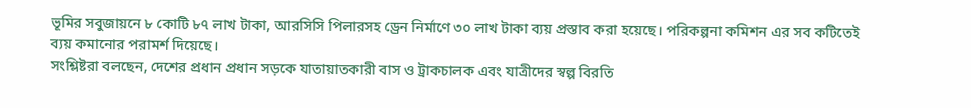ভূমির সবুজায়নে ৮ কোটি ৮৭ লাখ টাকা, আরসিসি পিলারসহ ড্রেন নির্মাণে ৩০ লাখ টাকা ব্যয় প্রস্তাব করা হয়েছে। পরিকল্পনা কমিশন এর সব কটিতেই ব্যয় কমানোর পরামর্শ দিয়েছে।
সংশ্লিষ্টরা বলছেন, দেশের প্রধান প্রধান সড়কে যাতায়াতকারী বাস ও ট্রাকচালক এবং যাত্রীদের স্বল্প বিরতি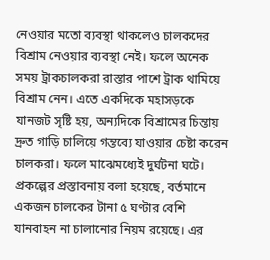নেওয়ার মতো ব্যবস্থা থাকলেও চালকদের বিশ্রাম নেওয়ার ব্যবস্থা নেই। ফলে অনেক সময় ট্রাকচালকরা রাস্তার পাশে ট্রাক থামিয়ে বিশ্রাম নেন। এতে একদিকে মহাসড়কে যানজট সৃষ্টি হয়, অন্যদিকে বিশ্রামের চিন্তায় দ্রুত গাড়ি চালিয়ে গন্তব্যে যাওয়ার চেষ্টা করেন চালকরা। ফলে মাঝেমধ্যেই দুর্ঘটনা ঘটে।
প্রকল্পের প্রস্তাবনায় বলা হয়েছে, বর্তমানে একজন চালকের টানা ৫ ঘণ্টার বেশি যানবাহন না চালানোর নিয়ম রয়েছে। এর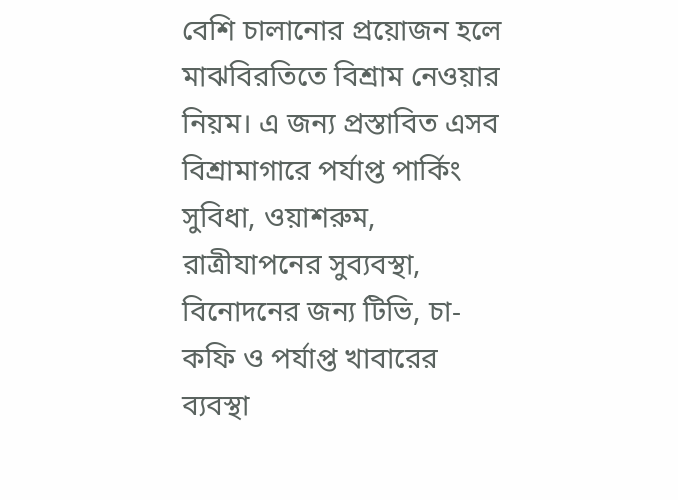বেশি চালানোর প্রয়োজন হলে মাঝবিরতিতে বিশ্রাম নেওয়ার নিয়ম। এ জন্য প্রস্তাবিত এসব বিশ্রামাগারে পর্যাপ্ত পার্কিং সুবিধা, ওয়াশরুম, রাত্রীযাপনের সুব্যবস্থা, বিনোদনের জন্য টিভি, চা-কফি ও পর্যাপ্ত খাবারের ব্যবস্থা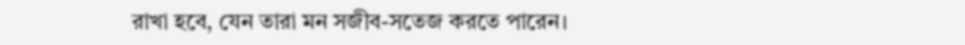রাখা হবে, যেন তারা মন সজীব-সতেজ করতে পারেন।